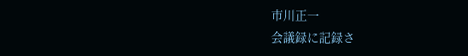市川正一
会議録に記録さ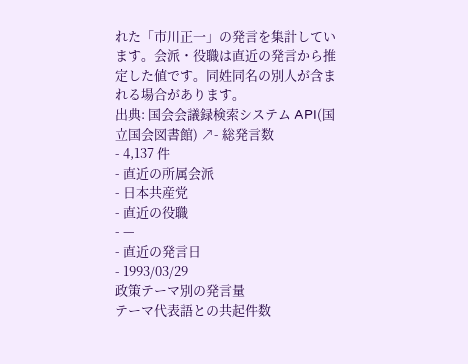れた「市川正一」の発言を集計しています。会派・役職は直近の発言から推定した値です。同姓同名の別人が含まれる場合があります。
出典: 国会会議録検索システム API(国立国会図書館) ↗- 総発言数
- 4,137 件
- 直近の所属会派
- 日本共産党
- 直近の役職
- —
- 直近の発言日
- 1993/03/29
政策テーマ別の発言量
テーマ代表語との共起件数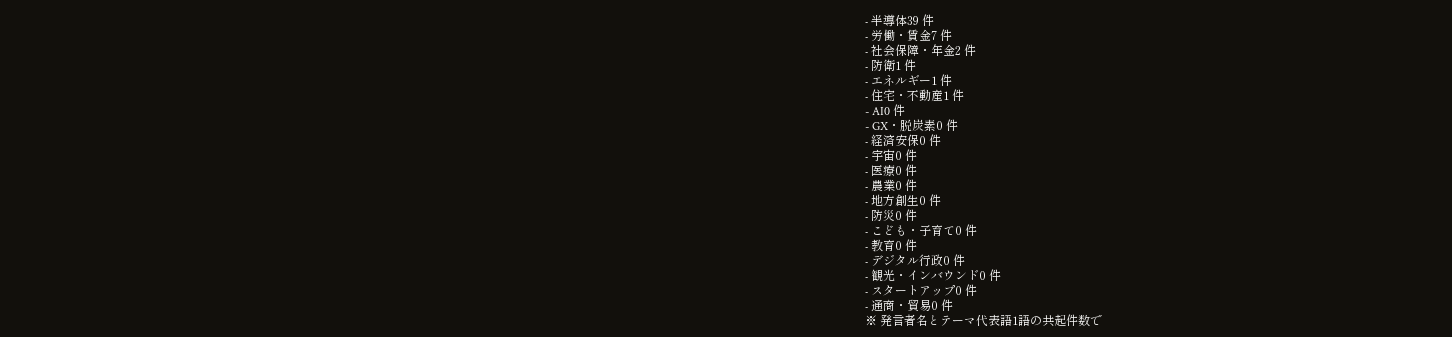- 半導体39 件
- 労働・賃金7 件
- 社会保障・年金2 件
- 防衛1 件
- エネルギー1 件
- 住宅・不動産1 件
- AI0 件
- GX・脱炭素0 件
- 経済安保0 件
- 宇宙0 件
- 医療0 件
- 農業0 件
- 地方創生0 件
- 防災0 件
- こども・子育て0 件
- 教育0 件
- デジタル行政0 件
- 観光・インバウンド0 件
- スタートアップ0 件
- 通商・貿易0 件
※ 発言者名とテーマ代表語1語の共起件数で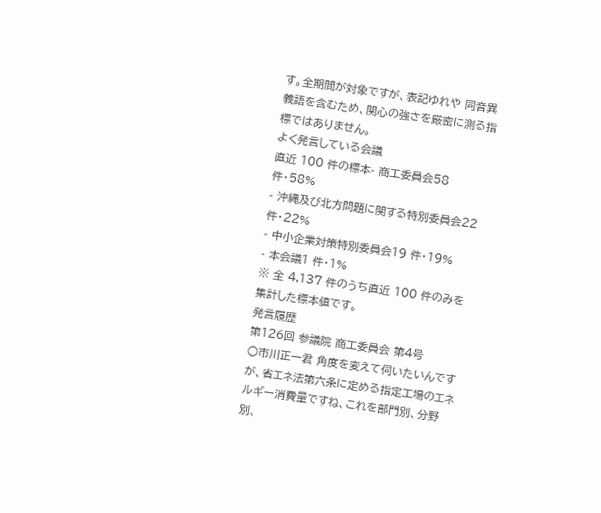す。全期間が対象ですが、表記ゆれや 同音異義語を含むため、関心の強さを厳密に測る指標ではありません。
よく発言している会議
直近 100 件の標本- 商工委員会58 件・58%
- 沖縄及び北方問題に関する特別委員会22 件・22%
- 中小企業対策特別委員会19 件・19%
- 本会議1 件・1%
※ 全 4,137 件のうち直近 100 件のみを集計した標本値です。
発言履歴
第126回 参議院 商工委員会 第4号
○市川正一君 角度を変えて伺いたいんですが、省エネ法第六条に定める指定工場のエネルギー消費量ですね、これを部門別、分野別、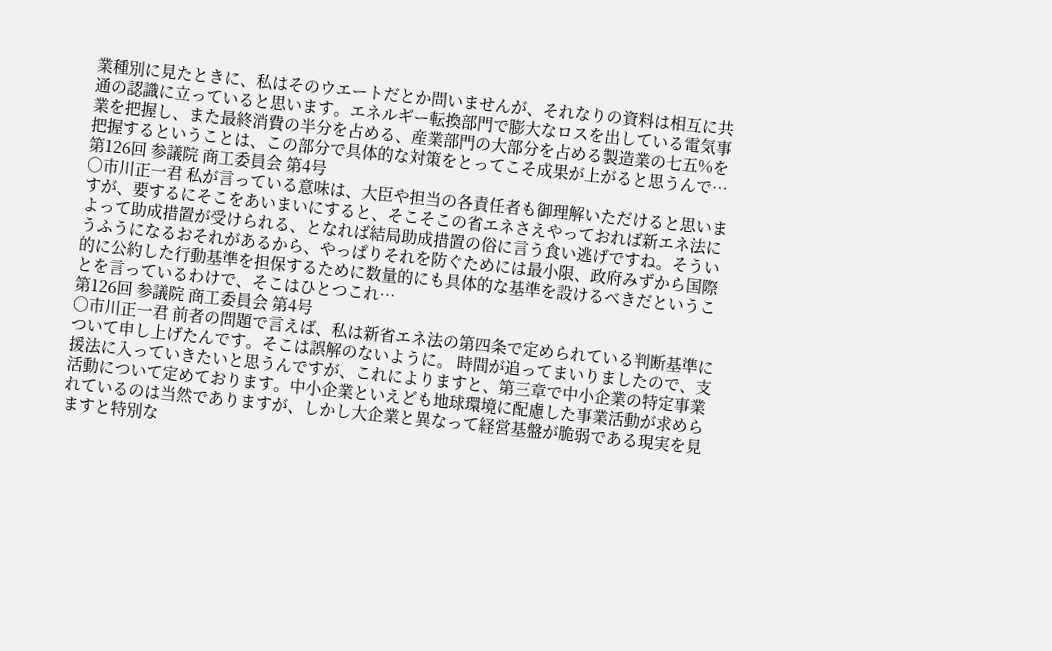業種別に見たときに、私はそのウエートだとか問いませんが、それなりの資料は相互に共通の認識に立っていると思います。エネルギー転換部門で膨大なロスを出している電気事業を把握し、また最終消費の半分を占める、産業部門の大部分を占める製造業の七五%を把握するということは、この部分で具体的な対策をとってこそ成果が上がると思うんで…
第126回 参議院 商工委員会 第4号
○市川正一君 私が言っている意味は、大臣や担当の各責任者も御理解いただけると思いますが、要するにそこをあいまいにすると、そこそこの省エネさえやっておれば新エネ法によって助成措置が受けられる、となれば結局助成措置の俗に言う食い逃げですね。そういうふうになるおそれがあるから、やっぱりそれを防ぐためには最小限、政府みずから国際的に公約した行動基準を担保するために数量的にも具体的な基準を設けるべきだということを言っているわけで、そこはひとつこれ…
第126回 参議院 商工委員会 第4号
○市川正一君 前者の問題で言えば、私は新省エネ法の第四条で定められている判断基準について申し上げたんです。そこは誤解のないように。 時間が追ってまいりましたので、支援法に入っていきたいと思うんですが、これによりますと、第三章で中小企業の特定事業活動について定めております。中小企業といえども地球環境に配慮した事業活動が求められているのは当然でありますが、しかし大企業と異なって経営基盤が脆弱である現実を見ますと特別な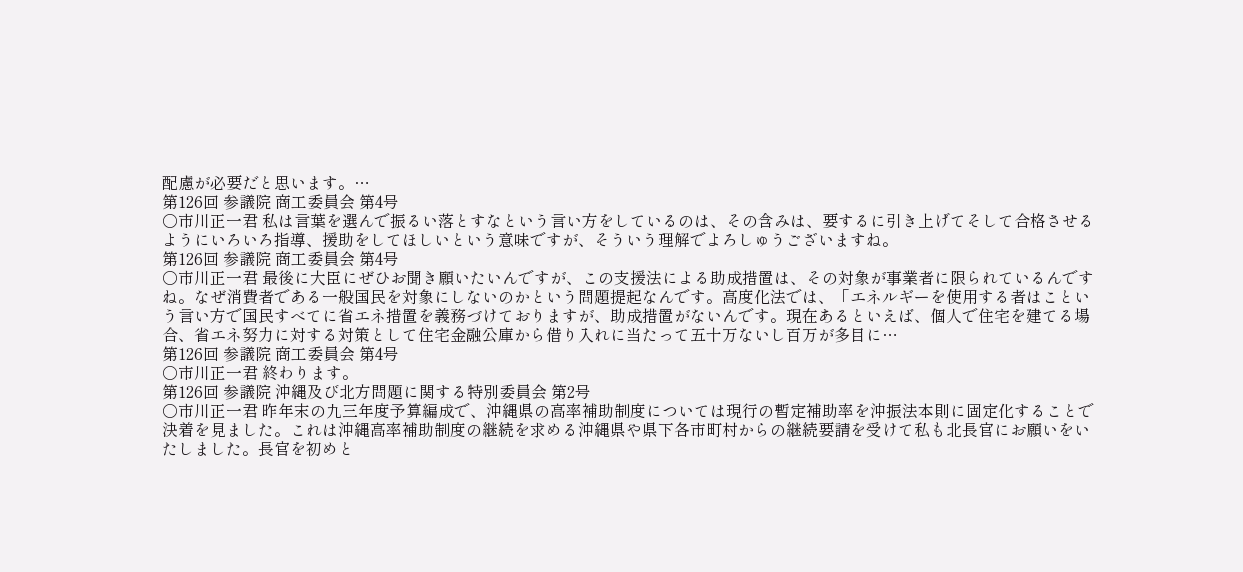配慮が必要だと思います。…
第126回 参議院 商工委員会 第4号
○市川正一君 私は言葉を選んで振るい落とすなという言い方をしているのは、その含みは、要するに引き上げてそして合格させるようにいろいろ指導、援助をしてほしいという意味ですが、そういう理解でよろしゅうございますね。
第126回 参議院 商工委員会 第4号
○市川正一君 最後に大臣にぜひお聞き願いたいんですが、この支援法による助成措置は、その対象が事業者に限られているんですね。なぜ消費者である一般国民を対象にしないのかという問題提起なんです。高度化法では、「エネルギーを使用する者はこという言い方で国民すべてに省エネ措置を義務づけておりますが、助成措置がないんです。現在あるといえば、個人で住宅を建てる場合、省エネ努力に対する対策として住宅金融公庫から借り入れに当たって五十万ないし百万が多目に…
第126回 参議院 商工委員会 第4号
○市川正一君 終わります。
第126回 参議院 沖縄及び北方問題に関する特別委員会 第2号
○市川正一君 昨年末の九三年度予算編成で、沖縄県の高率補助制度については現行の暫定補助率を沖振法本則に固定化することで決着を見ました。これは沖縄高率補助制度の継続を求める沖縄県や県下各市町村からの継続要請を受けて私も北長官にお願いをいたしました。長官を初めと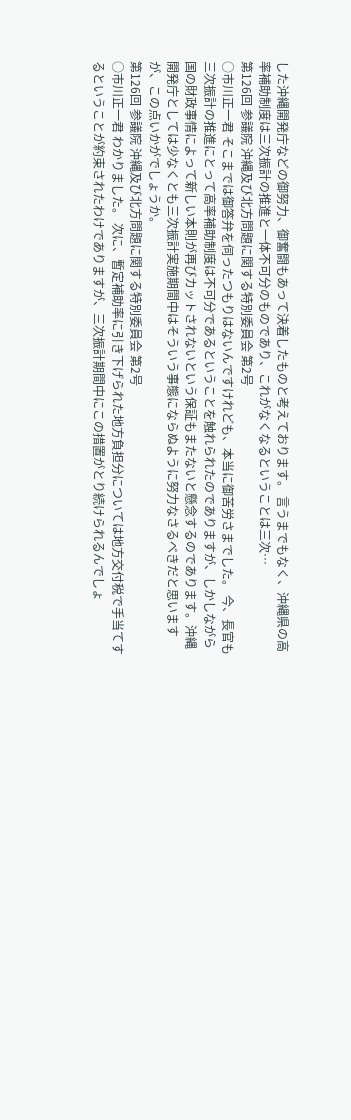した沖縄開発庁などの御努力、御奮闘もあって決着したものと考えております。 言うまでもなく、沖縄県の高率補助制度は三次振計の推進と一体不可分のものであり、これがなくなるということは三次…
第126回 参議院 沖縄及び北方問題に関する特別委員会 第2号
○市川正一君 そこまでは御答弁を伺ったつもりはないんですけれども、本当に御苦労さまでした。 今、長官も三次振計の推進にとって高率補助制度は不可分であるということを触れられたのでありますが、しかしながら国の財政事情によって新しい本則が再びカットされないという保証もまたないと懸念するのであります。沖縄開発庁としては少なくとも三次振計実施期間中はそういう事態にならぬように努力なさるべきだと思いますが、この点いかがでしょうか。
第126回 参議院 沖縄及び北方問題に関する特別委員会 第2号
○市川正一君 わかりました。 次に、暫定補助率に引き下げられた地方負担分については地方交付税で手当てするということが約束されたわけでありますが、三次振計期間中にこの措置がとり続けられるんでしょ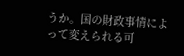うか。国の財政事情によって変えられる可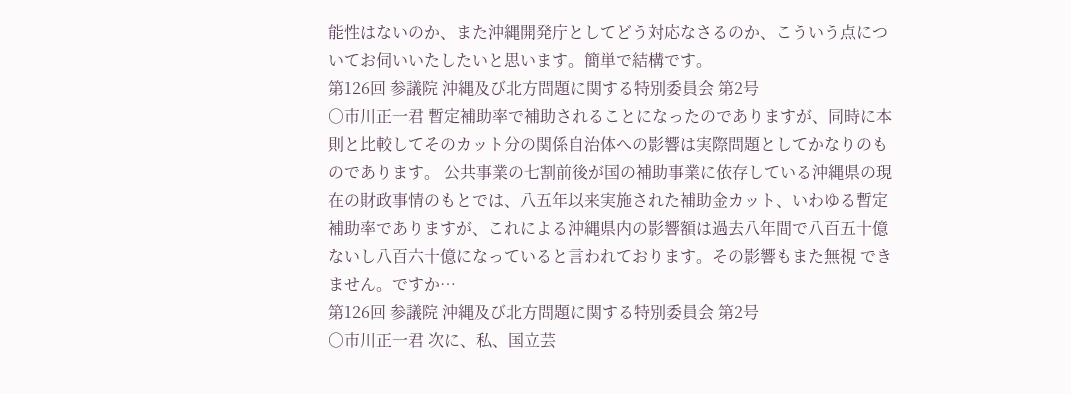能性はないのか、また沖縄開発庁としてどう対応なさるのか、こういう点についてお伺いいたしたいと思います。簡単で結構です。
第126回 参議院 沖縄及び北方問題に関する特別委員会 第2号
○市川正一君 暫定補助率で補助されることになったのでありますが、同時に本則と比較してそのカット分の関係自治体への影響は実際問題としてかなりのものであります。 公共事業の七割前後が国の補助事業に依存している沖縄県の現在の財政事情のもとでは、八五年以来実施された補助金カット、いわゆる暫定補助率でありますが、これによる沖縄県内の影響額は過去八年間で八百五十億ないし八百六十億になっていると言われております。その影響もまた無視 できません。ですか…
第126回 参議院 沖縄及び北方問題に関する特別委員会 第2号
○市川正一君 次に、私、国立芸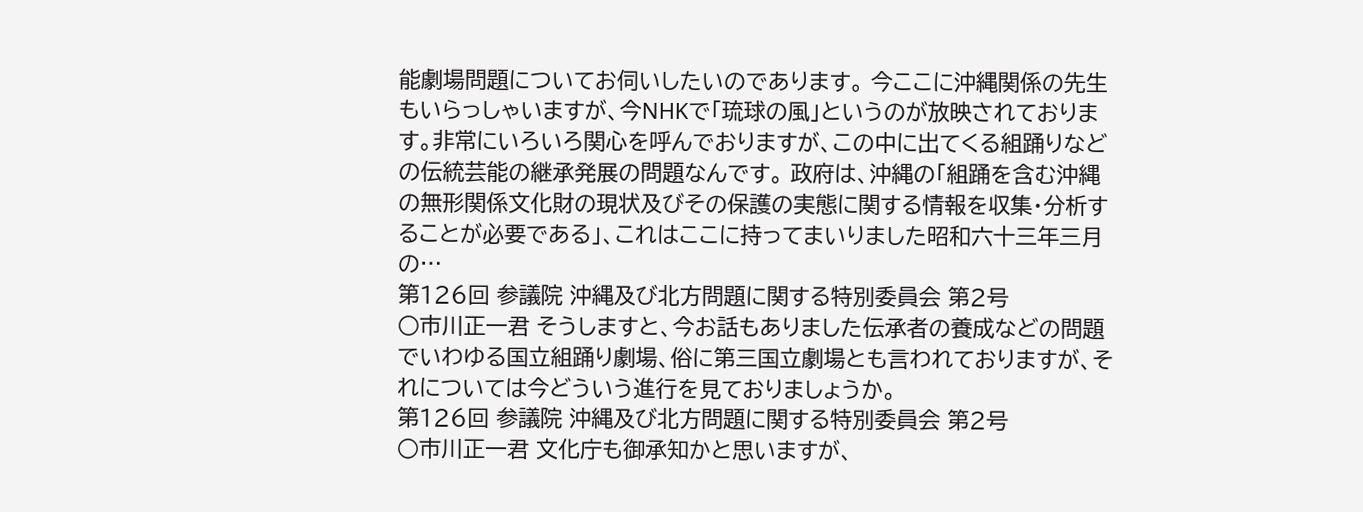能劇場問題についてお伺いしたいのであります。 今ここに沖縄関係の先生もいらっしゃいますが、今NHKで「琉球の風」というのが放映されております。非常にいろいろ関心を呼んでおりますが、この中に出てくる組踊りなどの伝統芸能の継承発展の問題なんです。 政府は、沖縄の「組踊を含む沖縄の無形関係文化財の現状及びその保護の実態に関する情報を収集・分析することが必要である」、これはここに持ってまいりました昭和六十三年三月の…
第126回 参議院 沖縄及び北方問題に関する特別委員会 第2号
○市川正一君 そうしますと、今お話もありました伝承者の養成などの問題でいわゆる国立組踊り劇場、俗に第三国立劇場とも言われておりますが、それについては今どういう進行を見ておりましょうか。
第126回 参議院 沖縄及び北方問題に関する特別委員会 第2号
○市川正一君 文化庁も御承知かと思いますが、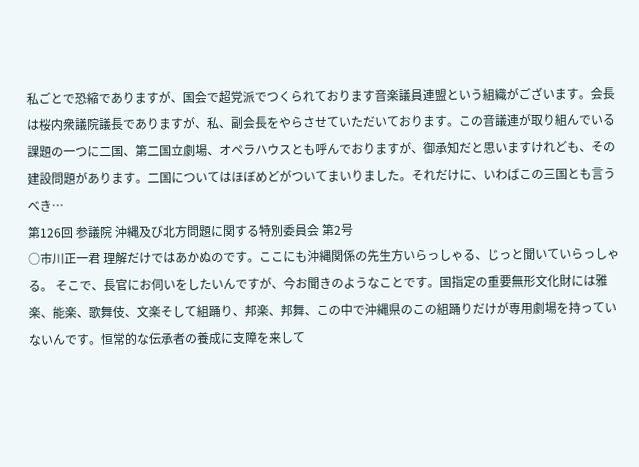私ごとで恐縮でありますが、国会で超党派でつくられております音楽議員連盟という組織がございます。会長は桜内衆議院議長でありますが、私、副会長をやらさせていただいております。この音議連が取り組んでいる課題の一つに二国、第二国立劇場、オペラハウスとも呼んでおりますが、御承知だと思いますけれども、その建設問題があります。二国についてはほぼめどがついてまいりました。それだけに、いわばこの三国とも言うべき…
第126回 参議院 沖縄及び北方問題に関する特別委員会 第2号
○市川正一君 理解だけではあかぬのです。ここにも沖縄関係の先生方いらっしゃる、じっと聞いていらっしゃる。 そこで、長官にお伺いをしたいんですが、今お聞きのようなことです。国指定の重要無形文化財には雅楽、能楽、歌舞伎、文楽そして組踊り、邦楽、邦舞、この中で沖縄県のこの組踊りだけが専用劇場を持っていないんです。恒常的な伝承者の養成に支障を来して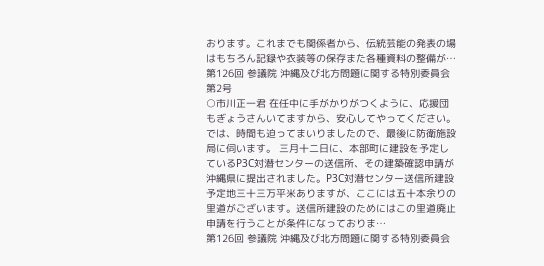おります。これまでも関係者から、伝統芸能の発表の場はもちろん記録や衣装等の保存また各種資料の整備が…
第126回 参議院 沖縄及び北方問題に関する特別委員会 第2号
○市川正一君 在任中に手がかりがつくように、応援団もぎょうさんいてますから、安心してやってください。 では、時間も迫ってまいりましたので、最後に防衛施設局に伺います。 三月十二日に、本部町に建設を予定しているP3C対潜センターの送信所、その建築確認申請が沖縄県に提出されました。P3C対潜センター送信所建設予定地三十三万平米ありますが、ここには五十本余りの里道がございます。送信所建設のためにはこの里道廃止申請を行うことが条件になっておりま…
第126回 参議院 沖縄及び北方問題に関する特別委員会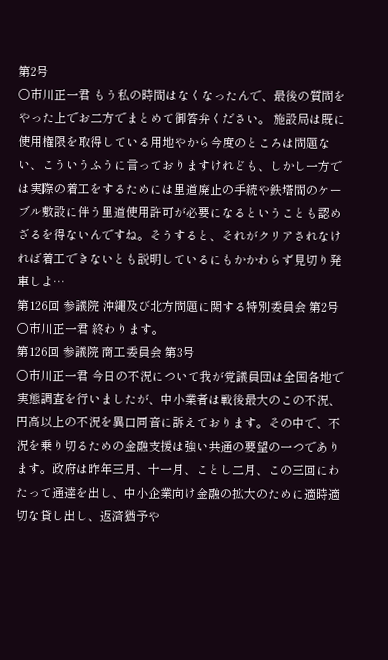第2号
○市川正一君 もう私の時間はなくなったんで、最後の質問をやった上でお二方でまとめて御答弁ください。 施設局は既に使用権限を取得している用地やから今度のところは問題ない、こういうふうに言っておりますけれども、しかし一方では実際の着工をするためには里道廃止の手続や鉄塔間のケーブル敷設に伴う里道使用許可が必要になるということも認めざるを得ないんですね。そうすると、それがクリアされなければ着工できないとも説明しているにもかかわらず見切り発車しよ…
第126回 参議院 沖縄及び北方問題に関する特別委員会 第2号
○市川正一君 終わります。
第126回 参議院 商工委員会 第3号
○市川正一君 今日の不況について我が党議員団は全国各地で実態調査を行いましたが、中小業者は戦後最大のこの不況、円高以上の不況を異口同音に訴えております。その中で、不況を乗り切るための金融支援は強い共通の要望の一つであります。政府は昨年三月、十一月、ことし二月、この三回にわたって通達を出し、中小企業向け金融の拡大のために適時適切な貸し出し、返済猶予や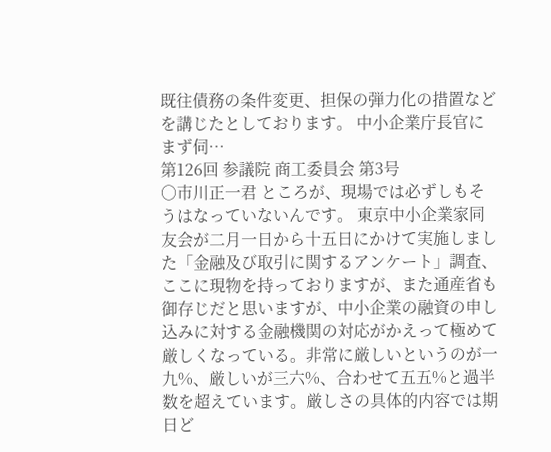既往債務の条件変更、担保の弾力化の措置などを講じたとしております。 中小企業庁長官にまず伺…
第126回 参議院 商工委員会 第3号
○市川正一君 ところが、現場では必ずしもそうはなっていないんです。 東京中小企業家同友会が二月一日から十五日にかけて実施しました「金融及び取引に関するアンケート」調査、ここに現物を持っておりますが、また通産省も御存じだと思いますが、中小企業の融資の申し込みに対する金融機関の対応がかえって極めて厳しくなっている。非常に厳しいというのが一九%、厳しいが三六%、合わせて五五%と過半数を超えています。厳しさの具体的内容では期日ど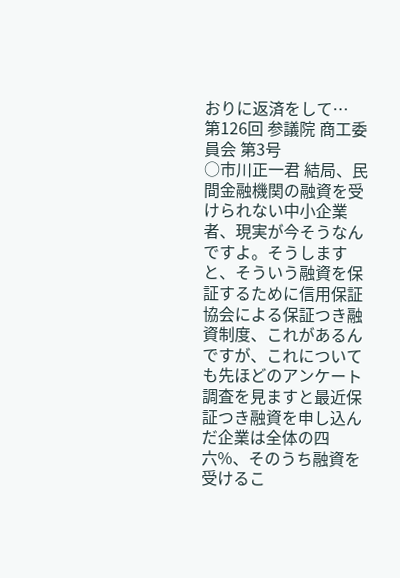おりに返済をして…
第126回 参議院 商工委員会 第3号
○市川正一君 結局、民間金融機関の融資を受けられない中小企業者、現実が今そうなんですよ。そうしますと、そういう融資を保証するために信用保証協会による保証つき融資制度、これがあるんですが、これについても先ほどのアンケート調査を見ますと最近保証つき融資を申し込んだ企業は全体の四六%、そのうち融資を受けるこ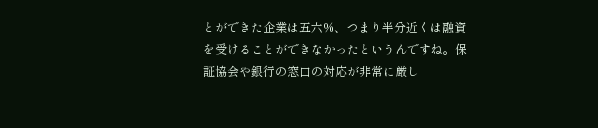とができた企業は五六%、つまり半分近くは融資を受けることができなかったというんですね。保証協会や銀行の窓口の対応が非常に厳し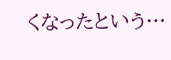くなったという…